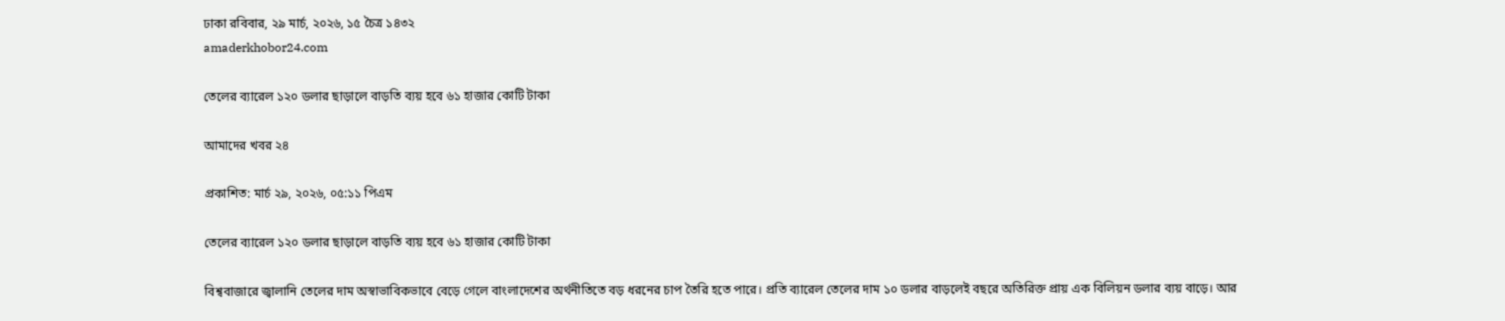ঢাকা রবিবার, ২৯ মার্চ, ২০২৬, ১৫ চৈত্র ১৪৩২
amaderkhobor24.com

তেলের ব্যারেল ১২০ ডলার ছাড়ালে বাড়তি ব্যয় হবে ৬১ হাজার কোটি টাকা

আমাদের খবর ২৪

প্রকাশিত: মার্চ ২৯, ২০২৬, ০৫:১১ পিএম

তেলের ব্যারেল ১২০ ডলার ছাড়ালে বাড়তি ব্যয় হবে ৬১ হাজার কোটি টাকা

বিশ্ববাজারে জ্বালানি তেলের দাম অস্বাভাবিকভাবে বেড়ে গেলে বাংলাদেশের অর্থনীতিতে বড় ধরনের চাপ তৈরি হতে পারে। প্রতি ব্যারেল তেলের দাম ১০ ডলার বাড়লেই বছরে অতিরিক্ত প্রায় এক বিলিয়ন ডলার ব্যয় বাড়ে। আর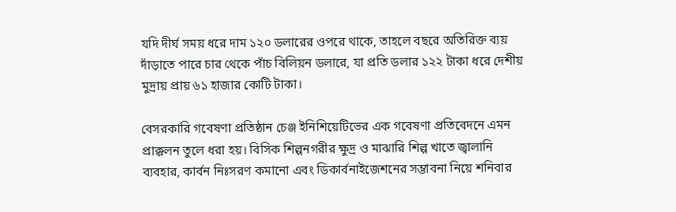যদি দীর্ঘ সময় ধরে দাম ১২০ ডলারের ওপরে থাকে, তাহলে বছরে অতিরিক্ত ব্যয় দাঁড়াতে পারে চার থেকে পাঁচ বিলিয়ন ডলারে, যা প্রতি ডলার ১২২ টাকা ধরে দেশীয় মুদ্রায় প্রায় ৬১ হাজার কোটি টাকা।

বেসরকারি গবেষণা প্রতিষ্ঠান চেঞ্জ ইনিশিয়েটিভের এক গবেষণা প্রতিবেদনে এমন প্রাক্কলন তুলে ধরা হয়। বিসিক শিল্পনগরীর ক্ষুদ্র ও মাঝারি শিল্প খাতে জ্বালানি ব্যবহার, কার্বন নিঃসরণ কমানো এবং ডিকার্বনাইজেশনের সম্ভাবনা নিয়ে শনিবার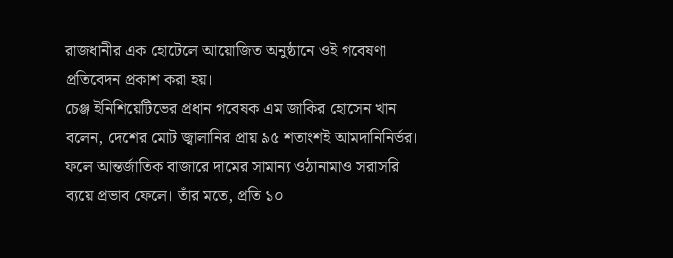রাজধানীর এক হোটেলে আয়োজিত অনুষ্ঠানে ওই গবেষণা প্রতিবেদন প্রকাশ করা হয়।
চেঞ্জ ইনিশিয়েটিভের প্রধান গবেষক এম জাকির হোসেন খান বলেন, দেশের মোট জ্বালানির প্রায় ৯৫ শতাংশই আমদানিনির্ভর। ফলে আন্তর্জাতিক বাজারে দামের সামান্য ওঠানামাও সরাসরি ব্যয়ে প্রভাব ফেলে। তাঁর মতে, প্রতি ১০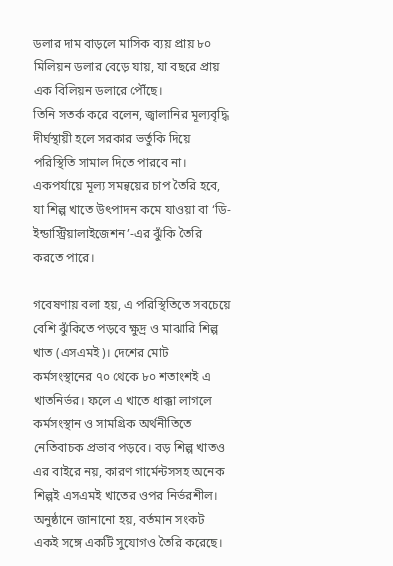ডলার দাম বাড়লে মাসিক ব্যয় প্রায় ৮০ মিলিয়ন ডলার বেড়ে যায়, যা বছরে প্রায় এক বিলিয়ন ডলারে পৌঁছে।
তিনি সতর্ক করে বলেন, জ্বালানির মূল্যবৃদ্ধি দীর্ঘস্থায়ী হলে সরকার ভর্তুকি দিয়ে পরিস্থিতি সামাল দিতে পারবে না। একপর্যায়ে মূল্য সমন্বয়ের চাপ তৈরি হবে, যা শিল্প খাতে উৎপাদন কমে যাওয়া বা ‘ডি-ইন্ডাস্ট্রিয়ালাইজেশন’-এর ঝুঁকি তৈরি করতে পারে।

গবেষণায় বলা হয়, এ পরিস্থিতিতে সবচেয়ে বেশি ঝুঁকিতে পড়বে ক্ষুদ্র ও মাঝারি শিল্প খাত (এসএমই)। দেশের মোট কর্মসংস্থানের ৭০ থেকে ৮০ শতাংশই এ খাতনির্ভর। ফলে এ খাতে ধাক্কা লাগলে কর্মসংস্থান ও সামগ্রিক অর্থনীতিতে নেতিবাচক প্রভাব পড়বে। বড় শিল্প খাতও এর বাইরে নয়, কারণ গার্মেন্টসসহ অনেক শিল্পই এসএমই খাতের ওপর নির্ভরশীল।
অনুষ্ঠানে জানানো হয়, বর্তমান সংকট একই সঙ্গে একটি সুযোগও তৈরি করেছে।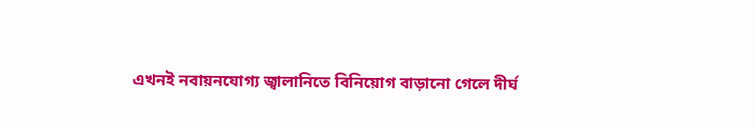এখনই নবায়নযোগ্য জ্বালানিতে বিনিয়োগ বাড়ানো গেলে দীর্ঘ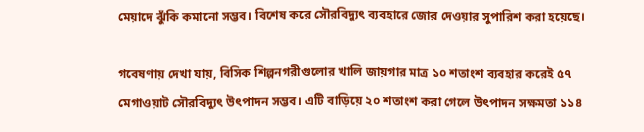মেয়াদে ঝুঁকি কমানো সম্ভব। বিশেষ করে সৌরবিদ্যুৎ ব্যবহারে জোর দেওয়ার সুপারিশ করা হয়েছে।

গবেষণায় দেখা যায়, বিসিক শিল্পনগরীগুলোর খালি জায়গার মাত্র ১০ শতাংশ ব্যবহার করেই ৫৭ মেগাওয়াট সৌরবিদ্যুৎ উৎপাদন সম্ভব। এটি বাড়িয়ে ২০ শতাংশ করা গেলে উৎপাদন সক্ষমতা ১১৪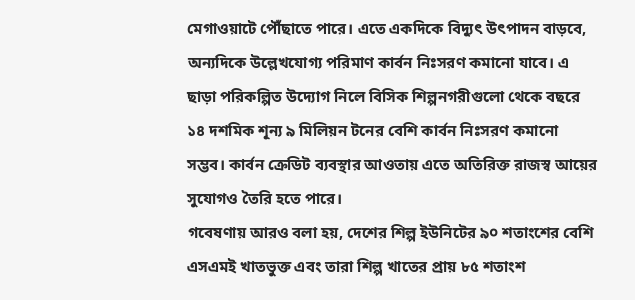মেগাওয়াটে পৌঁছাতে পারে। এতে একদিকে বিদ্যুৎ উৎপাদন বাড়বে, অন্যদিকে উল্লেখযোগ্য পরিমাণ কার্বন নিঃসরণ কমানো যাবে। এ ছাড়া পরিকল্পিত উদ্যোগ নিলে বিসিক শিল্পনগরীগুলো থেকে বছরে ১৪ দশমিক শূন্য ৯ মিলিয়ন টনের বেশি কার্বন নিঃসরণ কমানো সম্ভব। কার্বন ক্রেডিট ব্যবস্থার আওতায় এতে অতিরিক্ত রাজস্ব আয়ের সুযোগও তৈরি হতে পারে।
গবেষণায় আরও বলা হয়, দেশের শিল্প ইউনিটের ৯০ শতাংশের বেশি এসএমই খাতভুক্ত এবং তারা শিল্প খাতের প্রায় ৮৫ শতাংশ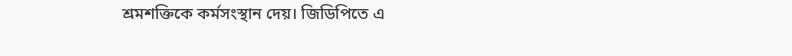শ্রমশক্তিকে কর্মসংস্থান দেয়। জিডিপিতে এ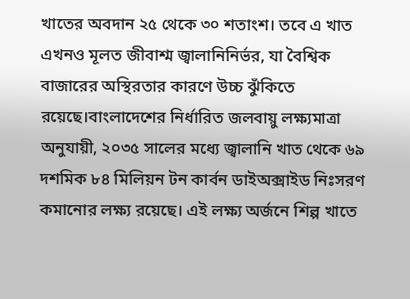খাতের অবদান ২৫ থেকে ৩০ শতাংশ। তবে এ খাত এখনও মূলত জীবাশ্ম জ্বালানিনির্ভর, যা বৈশ্বিক বাজারের অস্থিরতার কারণে উচ্চ ঝুঁকিতে রয়েছে।বাংলাদেশের নির্ধারিত জলবায়ু লক্ষ্যমাত্রা অনুযায়ী, ২০৩৫ সালের মধ্যে জ্বালানি খাত থেকে ৬৯ দশমিক ৮৪ মিলিয়ন টন কার্বন ডাইঅক্সাইড নিঃসরণ কমানোর লক্ষ্য রয়েছে। এই লক্ষ্য অর্জনে শিল্প খাতে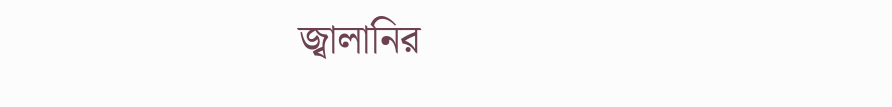জ্বালানির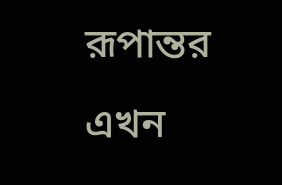রূপান্তর এখন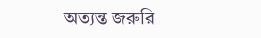অত্যন্ত জরুরি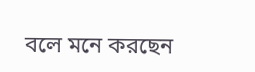বলে মনে করছেন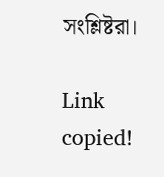সংশ্লিষ্টরা।

Link copied!